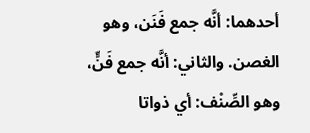أحدهما: أنَّه جمع فَنَن، وهو الغصن. والثاني: أنَّه جمع فَنٍّ، وهو الصِّنْف: أي ذواتا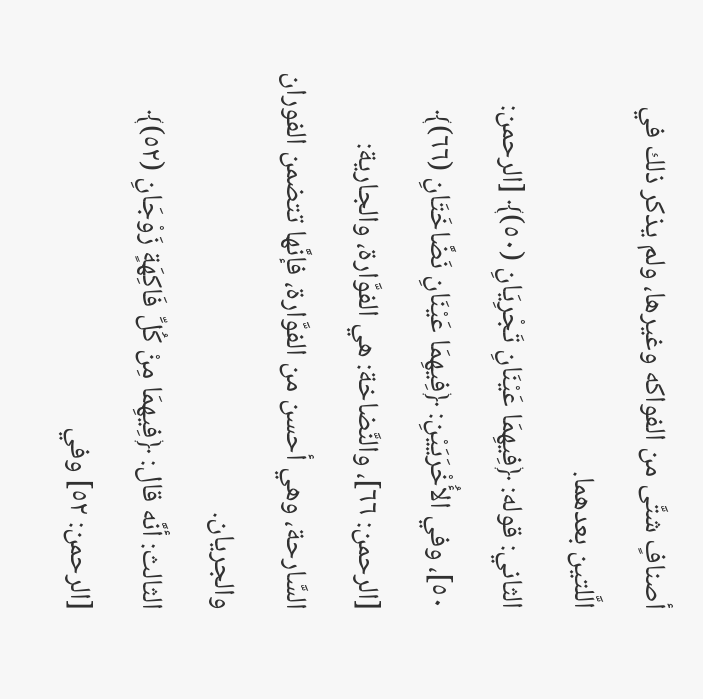أصنافٍ شتَّى من الفواكه وغيرها، ولم يذكر ذلك في الَّلتين بعدهما.
الثاني: قوله: ﴿فِيهِمَا عَيْنَانِ تَجْرِيَانِ (٥٠)﴾ [الرحمن: ٥٠]، وفي الأُخْرَيَيْنِ: ﴿فِيهِمَا عَيْنَانِ نَضَّاخَتَانِ (٦٦)﴾ [الرحمن: ٦٦]، والنَّضاخة: هي الفوَّارة، والجارية: السَّارحة، وهي أحسن من الفوَّارة، فإنَّها تتضمن الفوران والجريان.
الثالث: أنَّه قال: ﴿فِيهِمَا مِنْ كُلِّ فَاكِهَةٍ زَوْجَانِ (٥٢)﴾ [الرحمن: ٥٢] وفي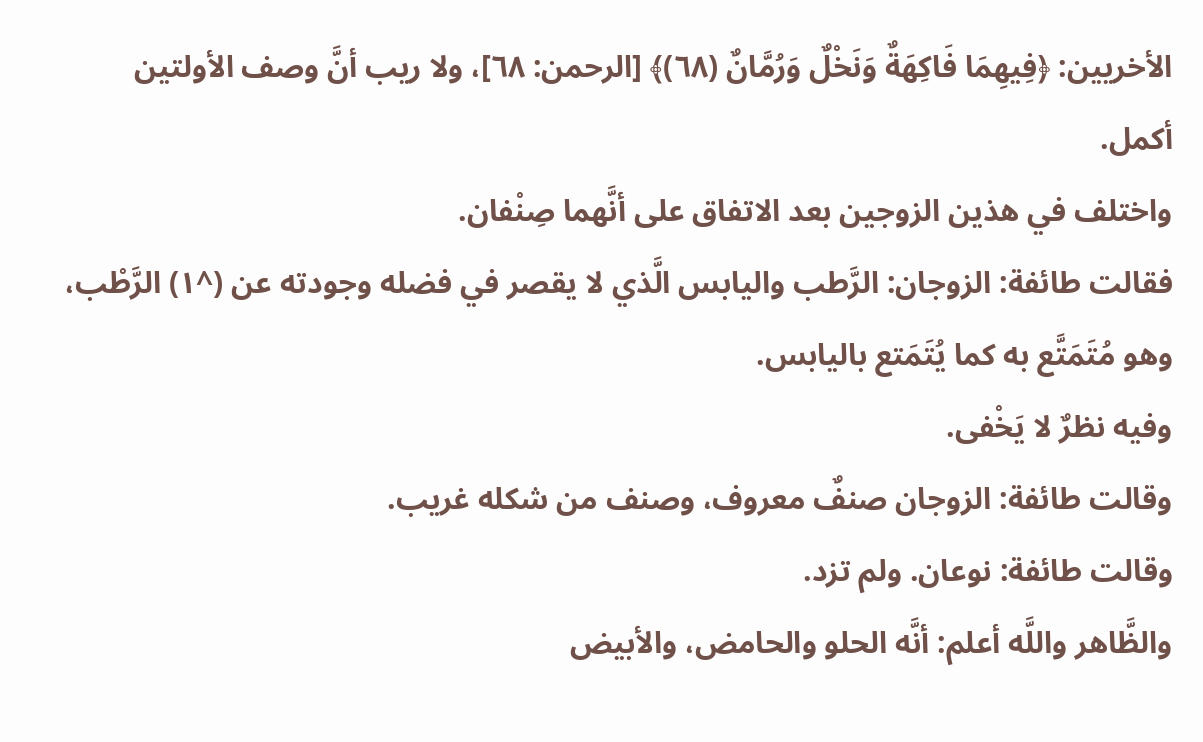الأخريين: ﴿فِيهِمَا فَاكِهَةٌ وَنَخْلٌ وَرُمَّانٌ (٦٨)﴾ [الرحمن: ٦٨]، ولا ريب أنَّ وصف الأولتين أكمل.
واختلف في هذين الزوجين بعد الاتفاق على أنَّهما صِنْفان.
فقالت طائفة: الزوجان: الرَّطب واليابس الَّذي لا يقصر في فضله وجودته عن (^١) الرَّطْب، وهو مُتَمَتَّع به كما يُتَمَتع باليابس.
وفيه نظرٌ لا يَخْفى.
وقالت طائفة: الزوجان صنفٌ معروف، وصنف من شكله غريب.
وقالت طائفة: نوعان. ولم تزد.
والظَّاهر واللَّه أعلم: أنَّه الحلو والحامض، والأبيض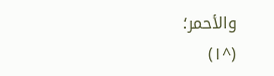والأحمر؛
(^١)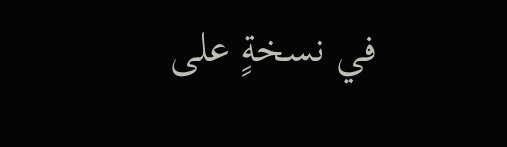في نسخةٍ على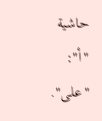حاشية "أ": "على".